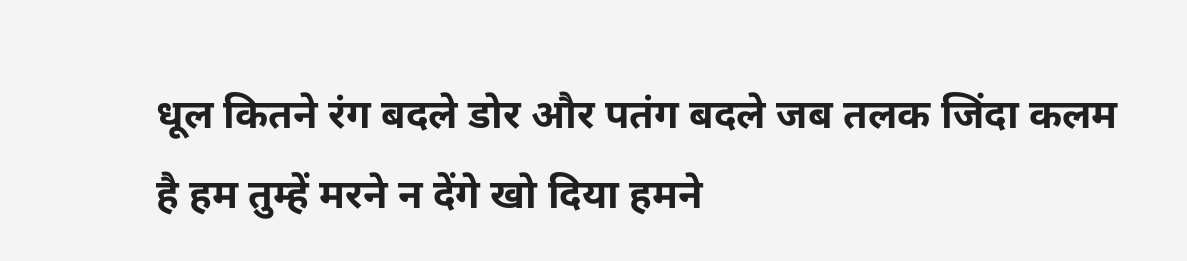धूल कितने रंग बदले डोर और पतंग बदले जब तलक जिंदा कलम है हम तुम्हें मरने न देंगे खो दिया हमने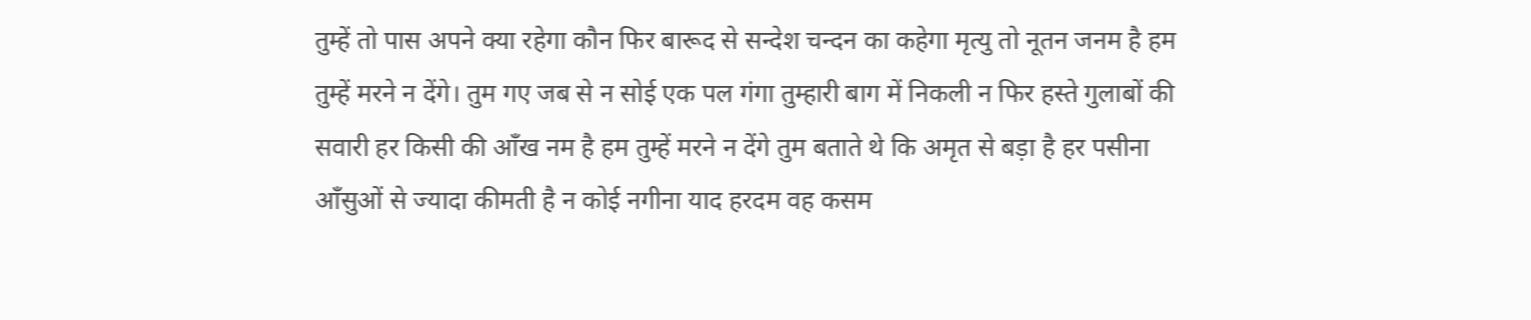तुम्हें तो पास अपने क्या रहेगा कौन फिर बारूद से सन्देश चन्दन का कहेगा मृत्यु तो नूतन जनम है हम तुम्हें मरने न देंगे। तुम गए जब से न सोई एक पल गंगा तुम्हारी बाग में निकली न फिर हस्ते गुलाबों की सवारी हर किसी की आँख नम है हम तुम्हें मरने न देंगे तुम बताते थे कि अमृत से बड़ा है हर पसीना आँसुओं से ज्यादा कीमती है न कोई नगीना याद हरदम वह कसम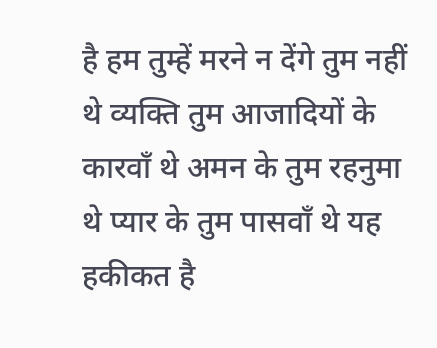है हम तुम्हें मरने न देंगे तुम नहीं थे व्यक्ति तुम आजादियों के कारवाँ थे अमन के तुम रहनुमा थे प्यार के तुम पासवाँ थे यह हकीकत है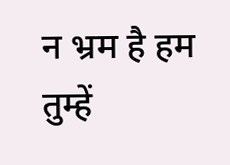न भ्रम है हम तुम्हें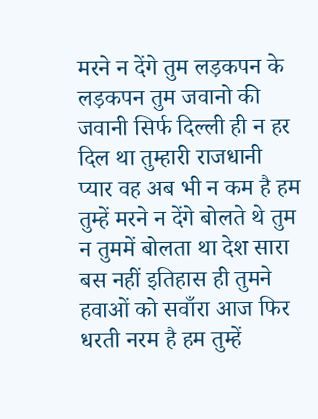मरने न देंगे तुम लड़कपन के लड़कपन तुम जवानो की जवानी सिर्फ दिल्ली ही न हर दिल था तुम्हारी राजधानी प्यार वह अब भी न कम है हम तुम्हें मरने न देंगे बोलते थे तुम न तुममें बोलता था देश सारा बस नहीं इतिहास ही तुमने हवाओं को सवाँरा आज फिर धरती नरम है हम तुम्हें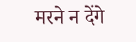मरने न देंगे